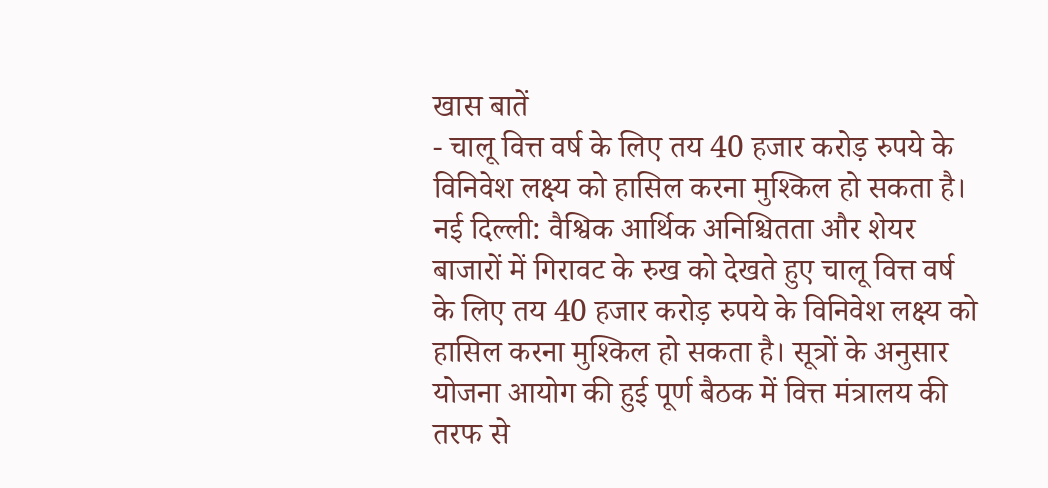खास बातें
- चालू वित्त वर्ष के लिए तय 40 हजार करोड़ रुपये के विनिवेश लक्ष्य को हासिल करना मुश्किल हो सकता है।
नई दिल्ली: वैश्विक आर्थिक अनिश्चितता और शेयर बाजारों में गिरावट के रुख को देखते हुए चालू वित्त वर्ष के लिए तय 40 हजार करोड़ रुपये के विनिवेश लक्ष्य को हासिल करना मुश्किल हो सकता है। सूत्रों के अनुसार योजना आयोग की हुई पूर्ण बैठक में वित्त मंत्रालय की तरफ से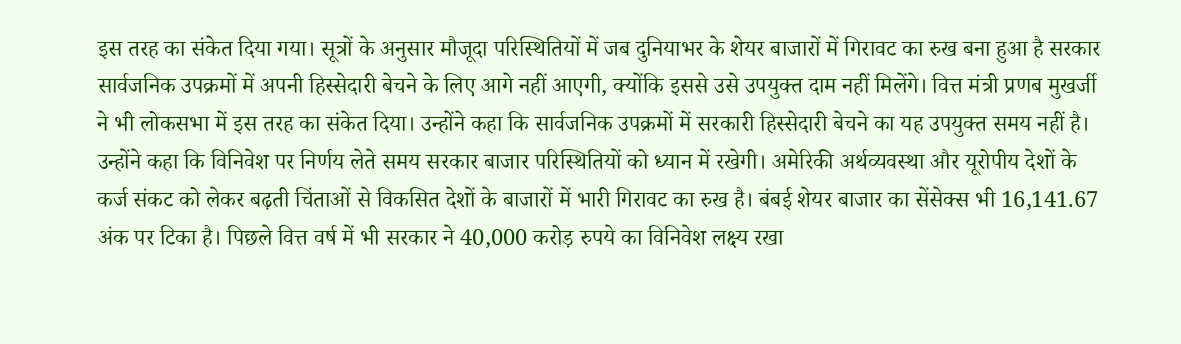इस तरह का संकेत दिया गया। सूत्रों के अनुसार मौजूदा परिस्थितियों में जब दुनियाभर के शेयर बाजारों में गिरावट का रुख बना हुआ है सरकार सार्वजनिक उपक्रमों में अपनी हिस्सेदारी बेचने के लिए आगे नहीं आएगी, क्योंकि इससे उसे उपयुक्त दाम नहीं मिलेंगे। वित्त मंत्री प्रणब मुखर्जी ने भी लोकसभा में इस तरह का संकेत दिया। उन्होंने कहा कि सार्वजनिक उपक्रमों में सरकारी हिस्सेदारी बेचने का यह उपयुक्त समय नहीं है। उन्होंने कहा कि विनिवेश पर निर्णय लेते समय सरकार बाजार परिस्थितियों को ध्यान में रखेगी। अमेरिकी अर्थव्यवस्था और यूरोपीय देशों के कर्ज संकट को लेकर बढ़ती चिंताओं से विकसित देशों के बाजारों में भारी गिरावट का रुख है। बंबई शेयर बाजार का सेंसेक्स भी 16,141.67 अंक पर टिका है। पिछले वित्त वर्ष में भी सरकार ने 40,000 करोड़ रुपये का विनिवेश लक्ष्य रखा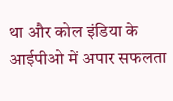था और कोल इंडिया के आईपीओ में अपार सफलता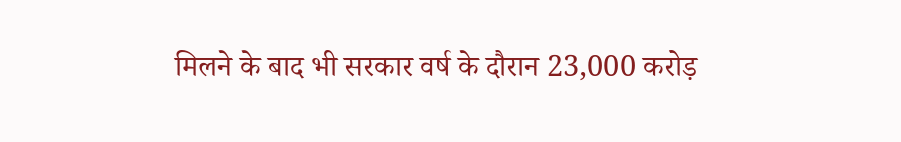मिलने के बाद भी सरकार वर्ष के दौरान 23,000 करोड़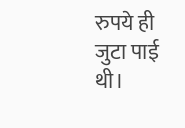रुपये ही जुटा पाई थी।